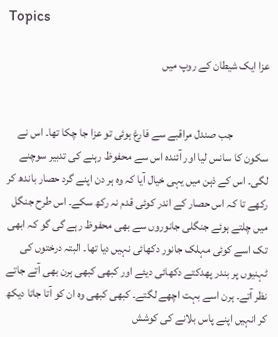Topics

عزا ایک شیطان کے روپ میں


                جب صندل مراقبے سے فارغ ہوئی تو عزا جا چکا تھا۔ اس نے سکون کا سانس لیا اور آئندہ اس سے محفوظ رہنے کی تدبیر سوچنے لگی۔ اس کے ذہن میں یہی خیال آیا کہ وہ ہر دن اپنے گرد حصار باندھ کر رکھے تا کہ اس حصار کے اندر کوئی قدم نہ رکھ سکے۔ اس طرح جنگل میں چلتے ہوئے جنگلی جانوروں سے بھی محفوظ رہے گی گو کہ ابھی تک اسے کوئی مہلک جانور دکھائی نہیں دیا تھا۔ البتہ درختوں کی ٹہنیوں پر بندر پھدکتے دکھائی دیئے اور کبھی کبھی ہرن بھی آتے جاتے نظر آتے۔ ہرن اسے بہت اچھے لگتے۔ کبھی کبھی وہ ان کو آتا جاتا دیکھ کر انہیں اپنے پاس بلانے کی کوشش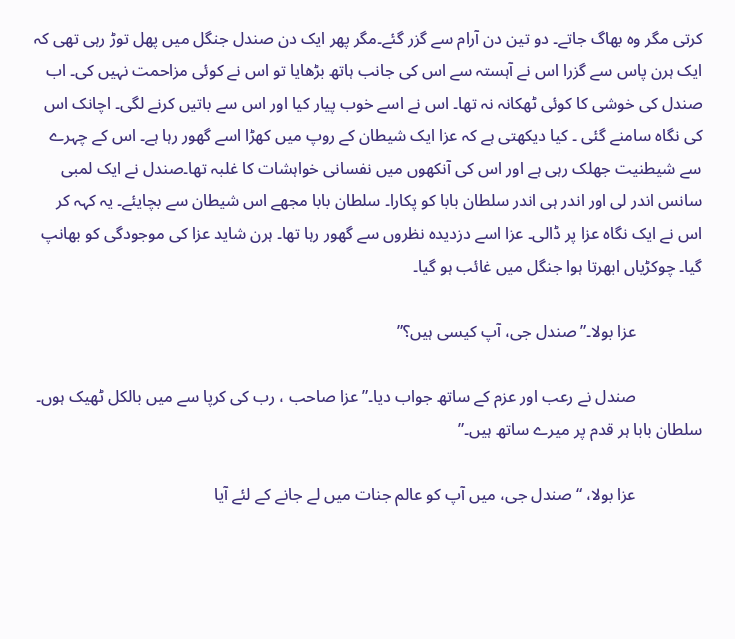کرتی مگر وہ بھاگ جاتے۔ دو تین دن آرام سے گزر گئے۔مگر پھر ایک دن صندل جنگل میں پھل توڑ رہی تھی کہ ایک ہرن پاس سے گزرا اس نے آہستہ سے اس کی جانب ہاتھ بڑھایا تو اس نے کوئی مزاحمت نہیں کی۔ اب صندل کی خوشی کا کوئی ٹھکانہ نہ تھا۔ اس نے اسے خوب پیار کیا اور اس سے باتیں کرنے لگی۔ اچانک اس کی نگاہ سامنے گئی ۔ کیا دیکھتی ہے کہ عزا ایک شیطان کے روپ میں کھڑا اسے گھور رہا ہے۔ اس کے چہرے سے شیطنیت جھلک رہی ہے اور اس کی آنکھوں میں نفسانی خواہشات کا غلبہ تھا۔صندل نے ایک لمبی سانس اندر لی اور اندر ہی اندر سلطان بابا کو پکارا۔ سلطان بابا مجھے اس شیطان سے بچایئے۔ یہ کہہ کر اس نے ایک نگاہ عزا پر ڈالی۔ عزا اسے دزدیدہ نظروں سے گھور رہا تھا۔ ہرن شاید عزا کی موجودگی کو بھانپ گیا۔ چوکڑیاں ابھرتا ہوا جنگل میں غائب ہو گیا۔

                عزا بولا۔”صندل جی، آپ کیسی ہیں؟”

                صندل نے رعب اور عزم کے ساتھ جواب دیا۔”عزا صاحب ، رب کی کرپا سے میں بالکل ٹھیک ہوں۔ سلطان بابا ہر قدم پر میرے ساتھ ہیں۔”

                عزا بولا، “صندل جی، میں آپ کو عالم جنات میں لے جانے کے لئے آیا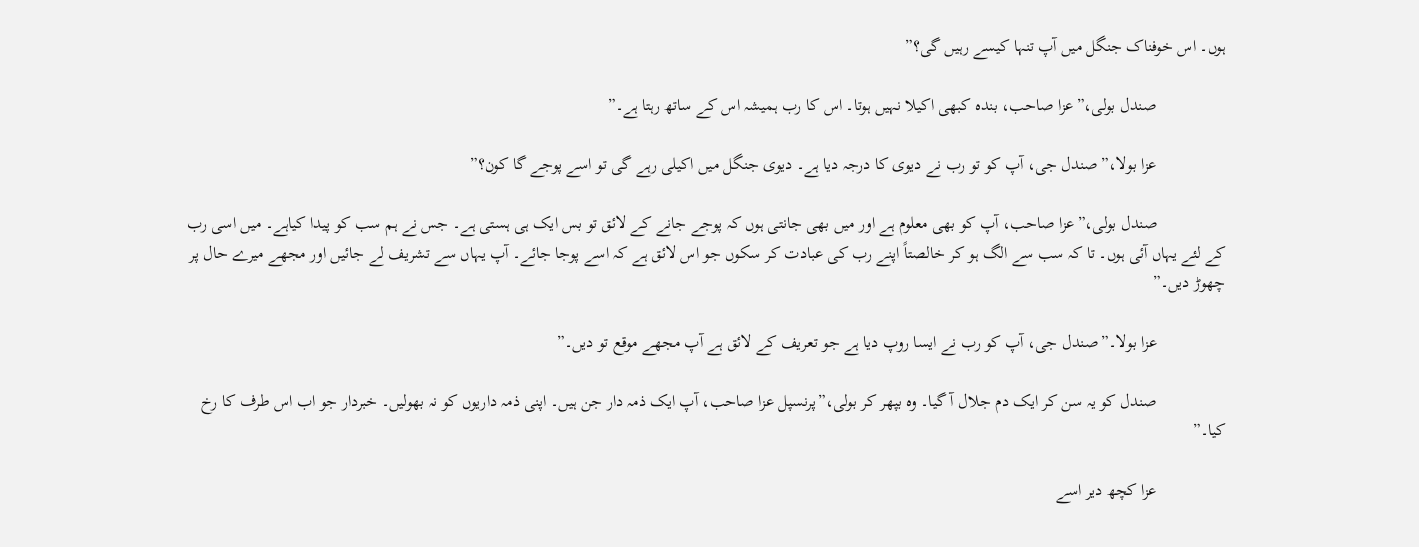ہوں۔ اس خوفناک جنگل میں آپ تنہا کیسے رہیں گی؟”

                صندل بولی،”عزا صاحب، بندہ کبھی اکیلا نہیں ہوتا۔ اس کا رب ہمیشہ اس کے ساتھ رہتا ہے۔”

                عزا بولا،”صندل جی، آپ کو تو رب نے دیوی کا درجہ دیا ہے۔ دیوی جنگل میں اکیلی رہے گی تو اسے پوجے گا کون؟”

                صندل بولی،”عزا صاحب، آپ کو بھی معلوم ہے اور میں بھی جانتی ہوں کہ پوجے جانے کے لائق تو بس ایک ہی ہستی ہے۔ جس نے ہم سب کو پیدا کیاہے۔ میں اسی رب کے لئے یہاں آئی ہوں۔ تا کہ سب سے الگ ہو کر خالصتاً اپنے رب کی عبادت کر سکوں جو اس لائق ہے کہ اسے پوجا جائے۔ آپ یہاں سے تشریف لے جائیں اور مجھے میرے حال پر چھوڑ دیں۔”

                عزا بولا۔”صندل جی، آپ کو رب نے ایسا روپ دیا ہے جو تعریف کے لائق ہے آپ مجھے موقع تو دیں۔”

                صندل کو یہ سن کر ایک دم جلال آ گیا۔ وہ بپھر کر بولی،”پرنسپل عزا صاحب، آپ ایک ذمہ دار جن ہیں۔ اپنی ذمہ داریوں کو نہ بھولیں۔ خبردار جو اب اس طرف کا رخ کیا۔”

                عزا کچھ دیر اسے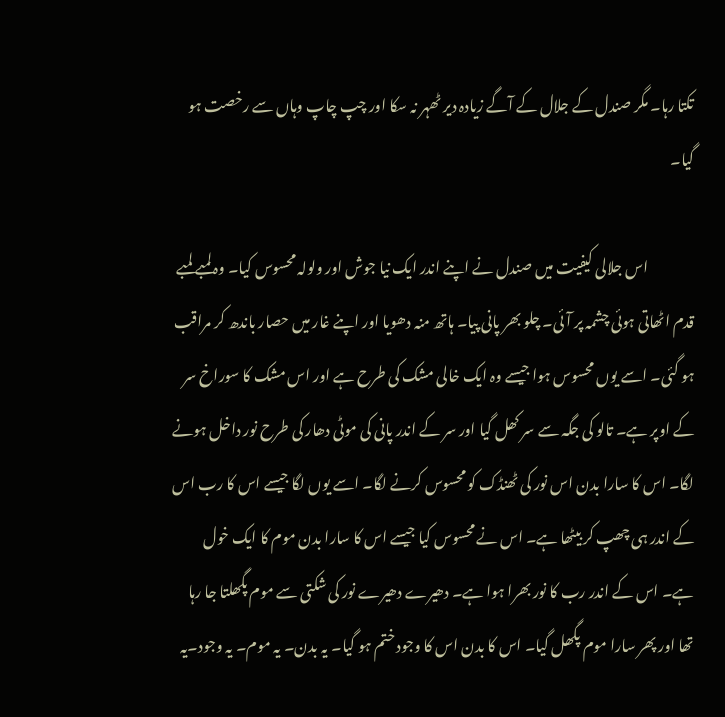تکتا رہا۔ مگر صندل کے جلال کے آگے زیادہ دیر ٹھہر نہ سکا اور چپ چاپ وہاں سے رخصت ہو گیا۔

                اس جلالی کیفیت میں صندل نے اپنے اندر ایک نیا جوش اور ولولہ محسوس کیا۔ وہ لمبے لمبے قدم اٹھاتی ہوئی چشمہ پر آئی۔ چلو بھر پانی پیا۔ ہاتھ منہ دھویا اور اپنے غار میں حصار باندھ کر مراقب ہو گئی۔ اسے یوں محسوس ہوا جیسے وہ ایک خالی مشک کی طرح ہے اور اس مشک کا سوراخ سر کے اوپر ہے۔ تالو کی جگہ سے سر کھل گیا اور سر کے اندر پانی کی موٹی دھار کی طرح نور داخل ہونے لگا۔ اس کا سارا بدن اس نور کی ٹھنڈک کو محسوس کرنے لگا۔ اسے یوں لگا جیسے اس کا رب اس کے اندر ہی چھپ کر بیٹھا ہے۔ اس نے محسوس کیا جیسے اس کا سارا بدن موم کا ایک خول ہے۔ اس کے اندر رب کا نور بھرا ہوا ہے۔ دھیرے دھیرے نور کی شکتی سے موم پگھلتا جا رہا تھا اور پھر سارا موم پگھل گیا۔ اس کا بدن اس کا وجود ختم ہو گیا۔ یہ بدن۔ یہ موم۔ یہ وجود۔یہ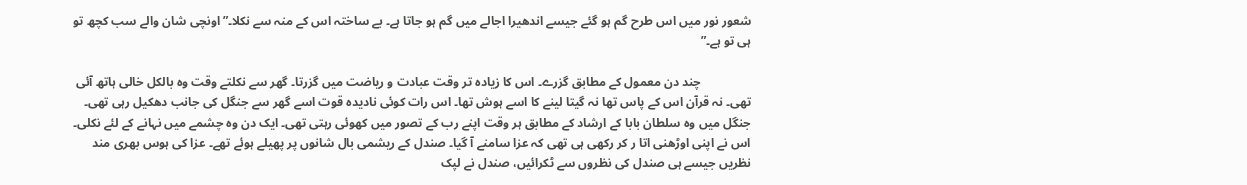شعور نور میں اس طرح گم ہو گئے جیسے اندھیرا اجالے میں گم ہو جاتا ہے۔ بے ساختہ اس کے منہ سے نکلا۔”اونچی شان والے سب کچھ تو ہی تو ہے۔”

                چند دن معمول کے مطابق گزرے۔ اس کا زیادہ تر وقت عبادت و ریاضت میں گزرتا۔ گھر سے نکلتے وقت وہ بالکل خالی ہاتھ آئی تھی۔ نہ قرآن اس کے پاس تھا نہ گیتا لینے کا اسے ہوش تھا۔ اس رات کوئی نادیدہ قوت اسے گھر سے جنگل کی جانب دھکیل رہی تھی۔ جنگل میں وہ سلطان بابا کے ارشاد کے مطابق ہر وقت اپنے رب کے تصور میں کھوئی رہتی تھی۔ ایک دن وہ چشمے میں نہانے کے لئے نکلی۔ اس نے اپنی اوڑھنی اتا ر کر رکھی ہی تھی کہ عزا سامنے آ گیا۔ صندل کے ریشمی بال شانوں پر پھیلے ہوئے تھے۔ عزا کی ہوس بھری مند نظریں جیسے ہی صندل کی نظروں سے ٹکرائیں، صندل نے لپک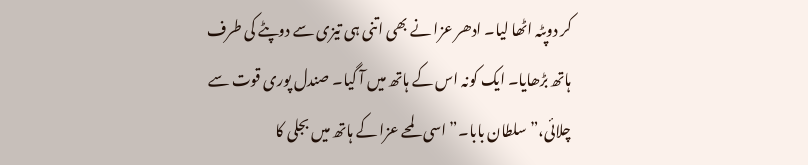کر دوپٹہ اٹھا لیا۔ ادھر عزا نے بھی اتنی ہی تیزی سے دوپٹے کی طرف ہاتھ بڑھایا۔ ایک کونہ اس کے ہاتھ میں آ گیا۔ صندل پوری قوت سے چلائی،”سلطان بابا۔”اسی لمحے عزا کے ہاتھ میں بجلی کا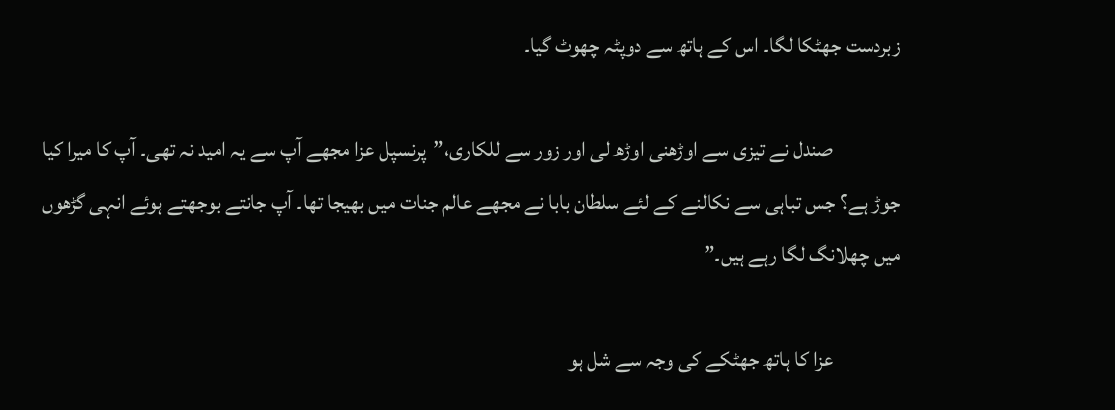زبردست جھٹکا لگا۔ اس کے ہاتھ سے دوپٹہ چھوٹ گیا۔

                صندل نے تیزی سے اوڑھنی اوڑھ لی اور زور سے للکاری،”پرنسپل عزا مجھے آپ سے یہ امید نہ تھی۔ آپ کا میرا کیا جوڑ ہے؟ جس تباہی سے نکالنے کے لئے سلطان بابا نے مجھے عالم جنات میں بھیجا تھا۔ آپ جانتے بوجھتے ہوئے انہی گڑھوں میں چھلانگ لگا رہے ہیں۔”

                عزا کا ہاتھ جھٹکے کی وجہ سے شل ہو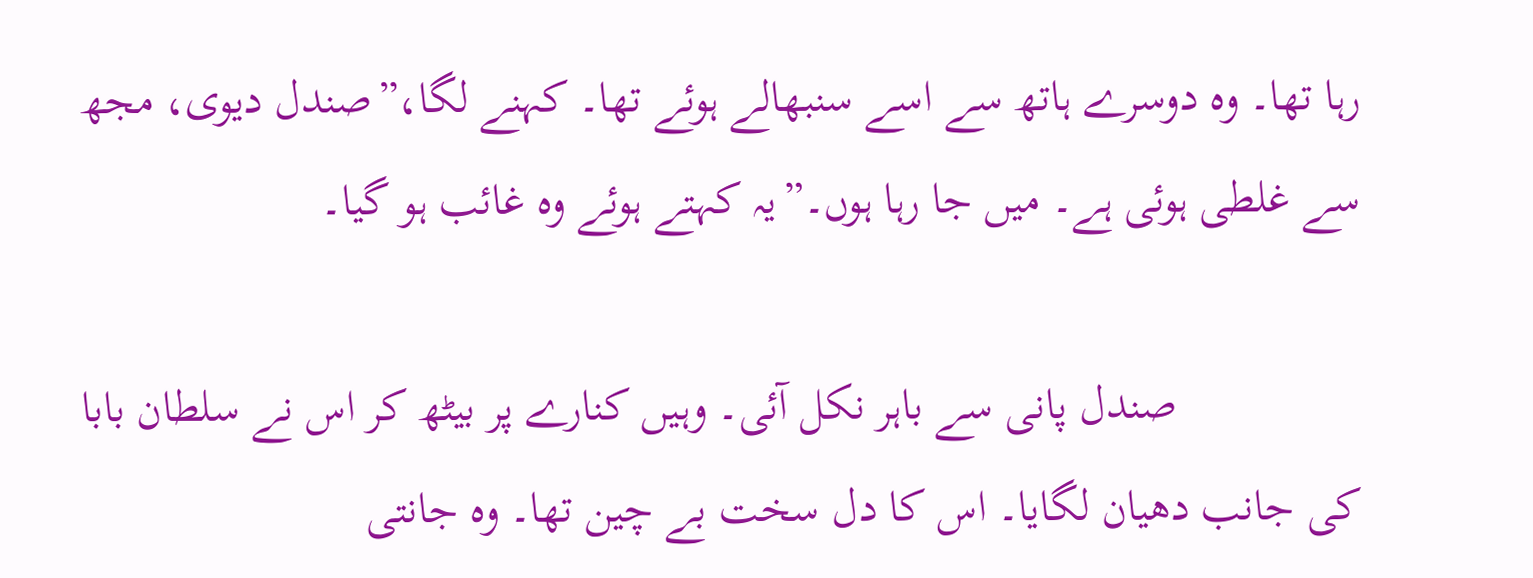رہا تھا۔ وہ دوسرے ہاتھ سے اسے سنبھالے ہوئے تھا۔ کہنے لگا،”صندل دیوی، مجھ سے غلطی ہوئی ہے۔ میں جا رہا ہوں۔”یہ کہتے ہوئے وہ غائب ہو گیا۔

                صندل پانی سے باہر نکل آئی۔ وہیں کنارے پر بیٹھ کر اس نے سلطان بابا کی جانب دھیان لگایا۔ اس کا دل سخت بے چین تھا۔ وہ جانتی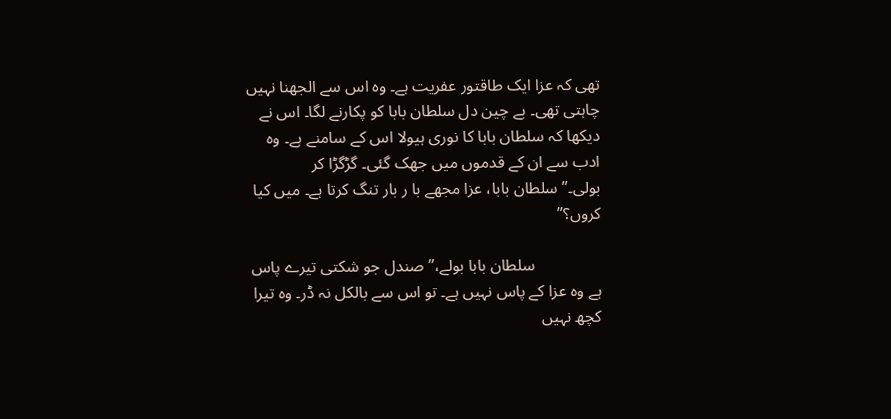تھی کہ عزا ایک طاقتور عفریت ہے۔ وہ اس سے الجھنا نہیں چاہتی تھی۔ بے چین دل سلطان بابا کو پکارنے لگا۔ اس نے دیکھا کہ سلطان بابا کا نوری ہیولا اس کے سامنے ہے۔ وہ ادب سے ان کے قدموں میں جھک گئی۔ گڑگڑا کر بولی۔”سلطان بابا، عزا مجھے با ر بار تنگ کرتا ہے۔ میں کیا کروں؟”

                سلطان بابا بولے،”صندل جو شکتی تیرے پاس ہے وہ عزا کے پاس نہیں ہے۔ تو اس سے بالکل نہ ڈر۔ وہ تیرا کچھ نہیں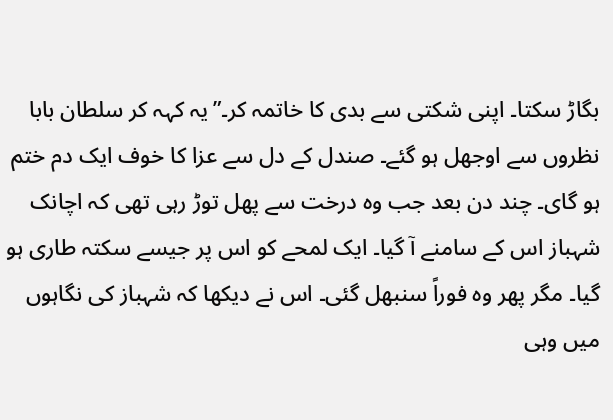بگاڑ سکتا۔ اپنی شکتی سے بدی کا خاتمہ کر۔”یہ کہہ کر سلطان بابا نظروں سے اوجھل ہو گئے۔ صندل کے دل سے عزا کا خوف ایک دم ختم ہو گای۔ چند دن بعد جب وہ درخت سے پھل توڑ رہی تھی کہ اچانک شہباز اس کے سامنے آ گیا۔ ایک لمحے کو اس پر جیسے سکتہ طاری ہو گیا۔ مگر پھر وہ فوراً سنبھل گئی۔ اس نے دیکھا کہ شہباز کی نگاہوں میں وہی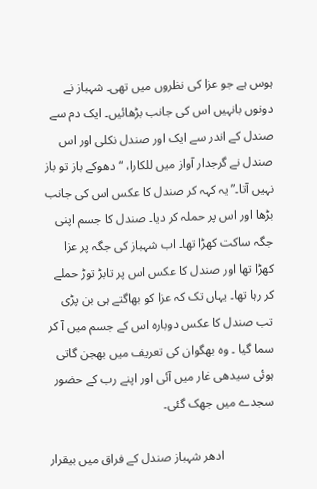ہوس ہے جو عزا کی نظروں میں تھی۔ شہباز نے دونوں بانہیں اس کی جانب بڑھائیں۔ ایک دم سے صندل کے اندر سے ایک اور صندل نکلی اور اس صندل نے گرجدار آواز میں للکارا، “دھوکے باز تو باز نہیں آتا۔”یہ کہہ کر صندل کا عکس اس کی جانب بڑھا اور اس پر حملہ کر دیا۔ صندل کا جسم اپنی جگہ ساکت کھڑا تھا۔ اب شہباز کی جگہ پر عزا کھڑا تھا اور صندل کا عکس اس پر تابڑ توڑ حملے کر رہا تھا۔ یہاں تک کہ عزا کو بھاگتے ہی بن پڑی تب صندل کا عکس دوبارہ اس کے جسم میں آ کر سما گیا ۔ وہ بھگوان کی تعریف میں بھجن گاتی ہوئی سیدھی غار میں آئی اور اپنے رب کے حضور سجدے میں جھک گئی۔

                ادھر شہباز صندل کے فراق میں بیقرار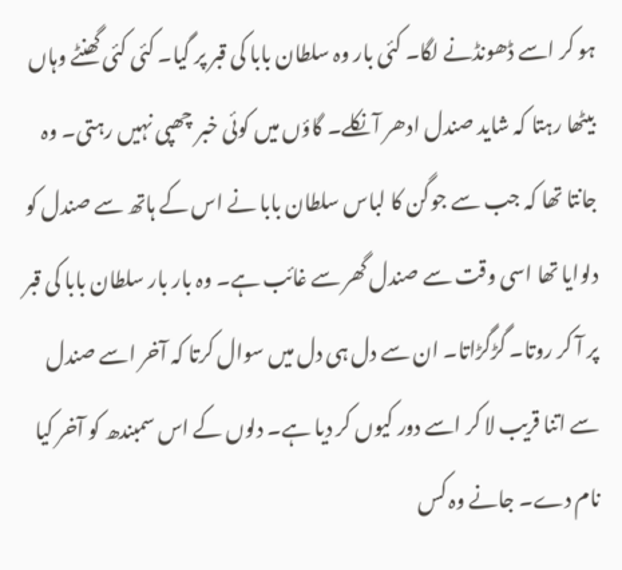ہو کر اسے ڈھونڈنے لگا۔ کئی بار وہ سلطان بابا کی قبر پر گیا۔ کئی کئی گھنٹے وہاں بیٹھا رہتا کہ شاید صندل ادھر آ نکلے۔ گاؤں میں کوئی خبر چھپی نہیں رہتی۔ وہ جانتا تھا کہ جب سے جوگن کا لباس سلطان بابا نے اس کے ہاتھ سے صندل کو دلوایا تھا اسی وقت سے صندل گھر سے غائب ہے۔ وہ بار بار سلطان بابا کی قبر پر آ کر روتا۔ گڑگڑاتا۔ ان سے دل ہی دل میں سوال کرتا کہ آخر اسے صندل سے اتنا قریب لا کر اسے دور کیوں کر دیا ہے۔ دلوں کے اس سمبندھ کو آخر کیا نام دے۔ جانے وہ کس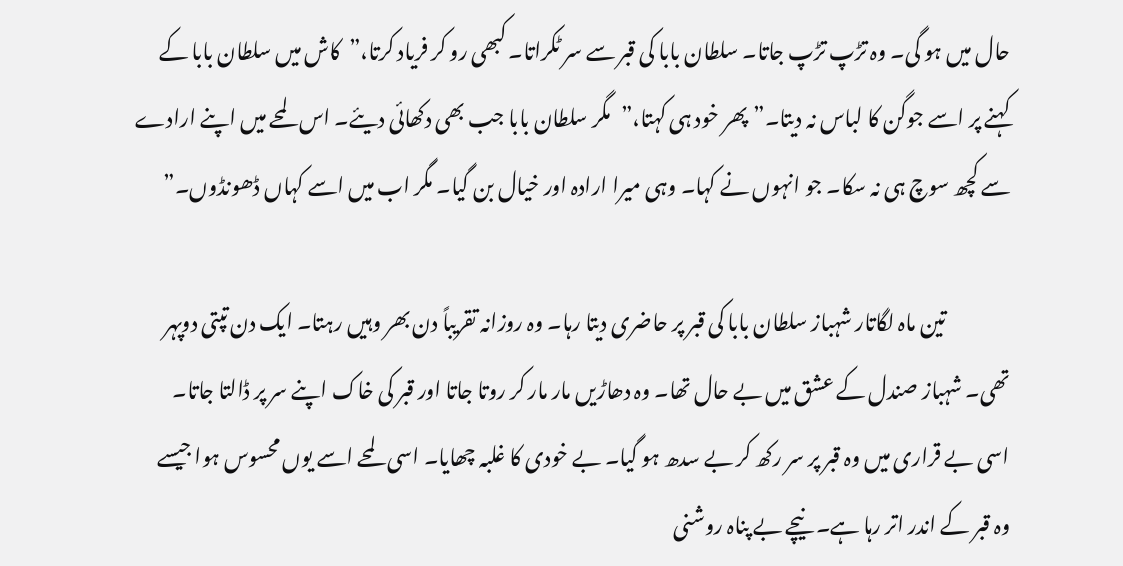حال میں ہو گی۔ وہ تڑپ تڑپ جاتا۔ سلطان بابا کی قبر سے سر ٹکراتا۔ کبھی رو کر فریاد کرتا،”کاش میں سلطان بابا کے کہنے پر اسے جوگن کا لباس نہ دیتا۔”پھر خود ہی کہتا،”مگر سلطان بابا جب بھی دکھائی دیئے۔ اس لمحے میں اپنے ارادے سے کچھ سوچ ہی نہ سکا۔ جو انہوں نے کہا۔ وہی میرا ارادہ اور خیال بن گیا۔ مگر اب میں اسے کہاں ڈھونڈوں۔”

                تین ماہ لگاتار شہباز سلطان بابا کی قبر پر حاضری دیتا رہا۔ وہ روزانہ تقریباً دن بھر وہیں رہتا۔ ایک دن تپتی دوپہر تھی۔ شہباز صندل کے عشق میں بے حال تھا۔ وہ دھاڑیں مار مار کر روتا جاتا اور قبر کی خاک اپنے سر پر ڈالتا جاتا۔ اسی بے قراری میں وہ قبر پر سر رکھ کر بے سدھ ہو گیا۔ بے خودی کا غلبہ چھایا۔ اسی لمحے اسے یوں محسوس ہوا جیسے وہ قبر کے اندر اتر رہا ہے۔ نیچے بے پناہ روشنی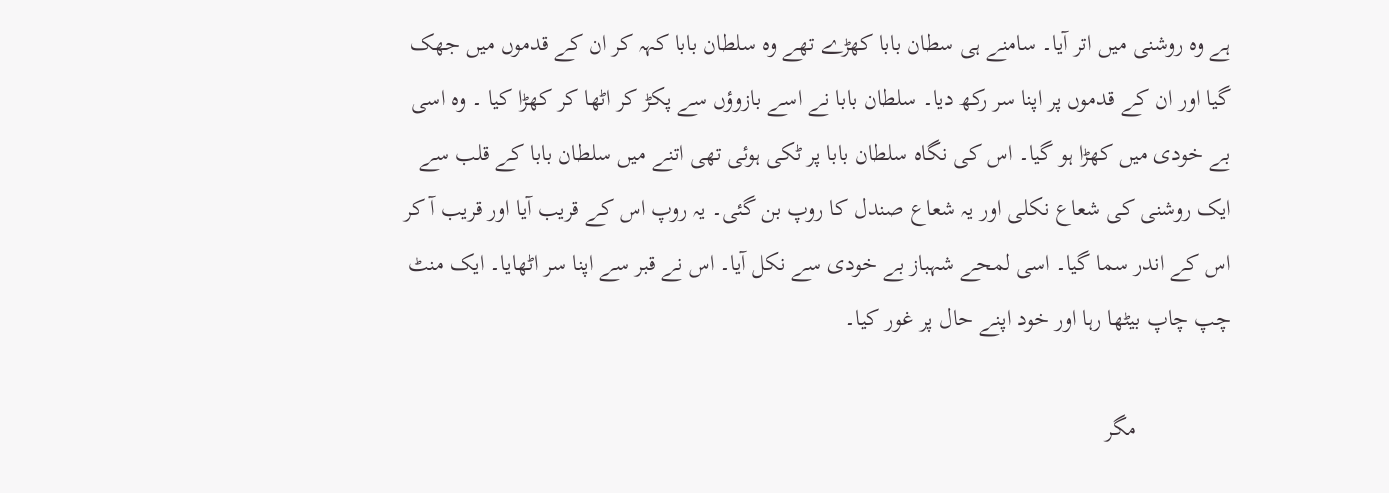ہے وہ روشنی میں اتر آیا۔ سامنے ہی سطان بابا کھڑے تھے وہ سلطان بابا کہہ کر ان کے قدموں میں جھک گیا اور ان کے قدموں پر اپنا سر رکھ دیا۔ سلطان بابا نے اسے بازوؤں سے پکڑ کر اٹھا کر کھڑا کیا ۔ وہ اسی بے خودی میں کھڑا ہو گیا۔ اس کی نگاہ سلطان بابا پر ٹکی ہوئی تھی اتنے میں سلطان بابا کے قلب سے ایک روشنی کی شعاع نکلی اور یہ شعاع صندل کا روپ بن گئی۔ یہ روپ اس کے قریب آیا اور قریب آ کر اس کے اندر سما گیا۔ اسی لمحے شہباز بے خودی سے نکل آیا۔ اس نے قبر سے اپنا سر اٹھایا۔ ایک منٹ چپ چاپ بیٹھا رہا اور خود اپنے حال پر غور کیا۔

                مگر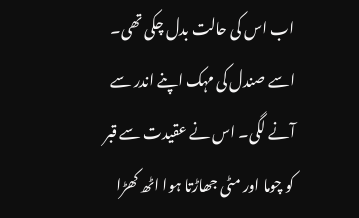اب اس کی حالت بدل چکی تھی۔ اسے صندل کی مہک اپنے اندر سے آنے لگی۔ اس نے عقیدت سے قبر کو چوما اور مٹی جھاڑتا ہوا اٹھ کھڑا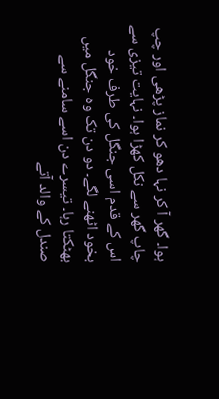ہوا۔ گھر آ کر نہا دھو کر نماز پڑھی اور چپ چاپ گھر سے نکل کھڑا ہوا۔ نہایت تیزی سے اس کے قدم اسی جنگل کی طرف خود بخود اٹھنے لگے۔ دو دن تک وہ جنگل میں بھٹکتا رہا۔ تیسرے دن اسے سامنے سے صندل کے والد آتے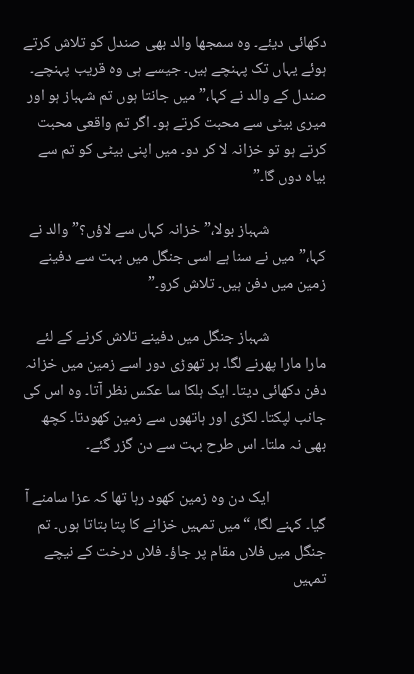دکھائی دیئے۔ وہ سمجھا والد بھی صندل کو تلاش کرتے ہوئے یہاں تک پہنچے ہیں۔ جیسے ہی وہ قریب پہنچے۔ صندل کے والد نے کہا،”میں جانتا ہوں تم شہباز ہو اور میری بیٹی سے محبت کرتے ہو۔ اگر تم واقعی محبت کرتے ہو تو خزانہ لا کر دو۔ میں اپنی بیٹی کو تم سے بیاہ دوں گا۔”

                شہباز بولا،”خزانہ کہاں سے لاؤں؟”والد نے کہا،”میں نے سنا ہے اسی جنگل میں بہت سے دفینے زمین میں دفن ہیں۔ تلاش کرو۔”

                شہباز جنگل میں دفینے تلاش کرنے کے لئے مارا مارا پھرنے لگا۔ ہر تھوڑی دور اسے زمین میں خزانہ دفن دکھائی دیتا۔ ایک ہلکا سا عکس نظر آتا۔ وہ اس کی جانب لپکتا۔ لکڑی اور ہاتھوں سے زمین کھودتا۔ کچھ بھی نہ ملتا۔ اس طرح بہت سے دن گزر گئے۔

                ایک دن وہ زمین کھود رہا تھا کہ عزا سامنے آ گیا۔ کہنے لگا، “میں تمہیں خزانے کا پتا بتاتا ہوں۔ تم جنگل میں فلاں مقام پر جاؤ۔ فلاں درخت کے نیچے تمہیں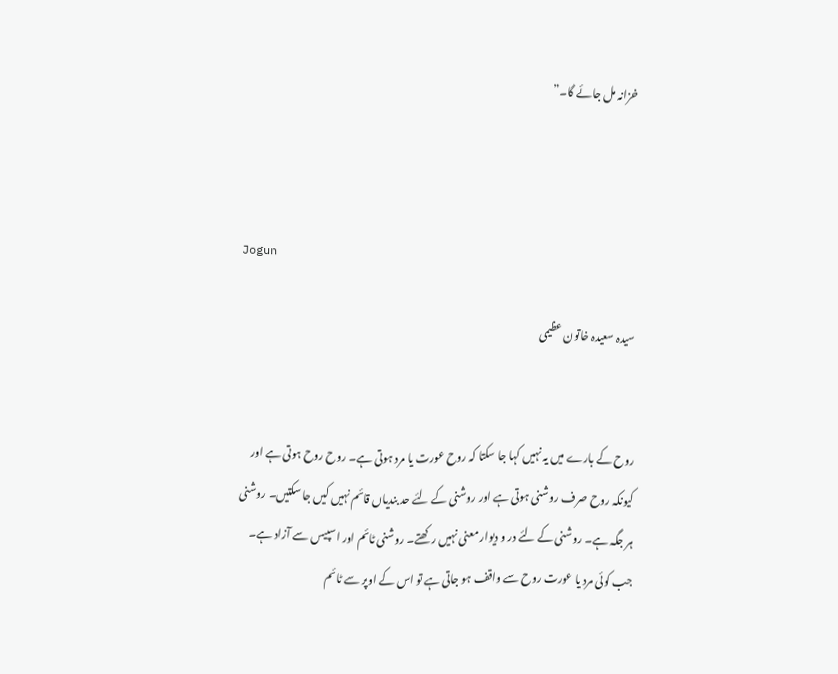خزانہ مل جائے گا۔”



Jogun

سیدہ سعیدہ خاتون عظیمی


روح کے بارے میں یہ نہیں کہا جا سکتا کہ روح عورت یا مرد ہوتی ہے۔ روح روح ہوتی ہے اور کیونکہ روح صرف روشنی ہوتی ہے اور روشنی کے لئے حد بندیاں قائم نہیں کیں جا سکتیں۔ روشنی ہر جگہ ہے۔ روشنی کے لئے در و دیوار معنی نہیں رکھتے۔ روشنی ٹائم اور اسپیس سے آزاد ہے۔ جب کوئی مرد یا عورت روح سے واقف ہو جاتی ہے تو اس کے اوپر سے ٹائم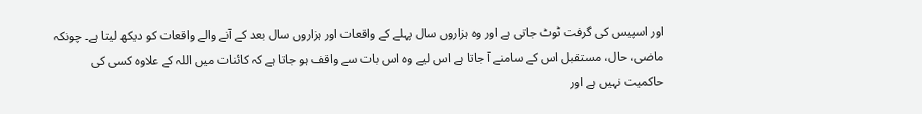اور اسپیس کی گرفت ٹوٹ جاتی ہے اور وہ ہزاروں سال پہلے کے واقعات اور ہزاروں سال بعد کے آنے والے واقعات کو دیکھ لیتا ہے۔ چونکہ ماضی، حال، مستقبل اس کے سامنے آ جاتا ہے اس لیے وہ اس بات سے واقف ہو جاتا ہے کہ کائنات میں اللہ کے علاوہ کسی کی حاکمیت نہیں ہے اور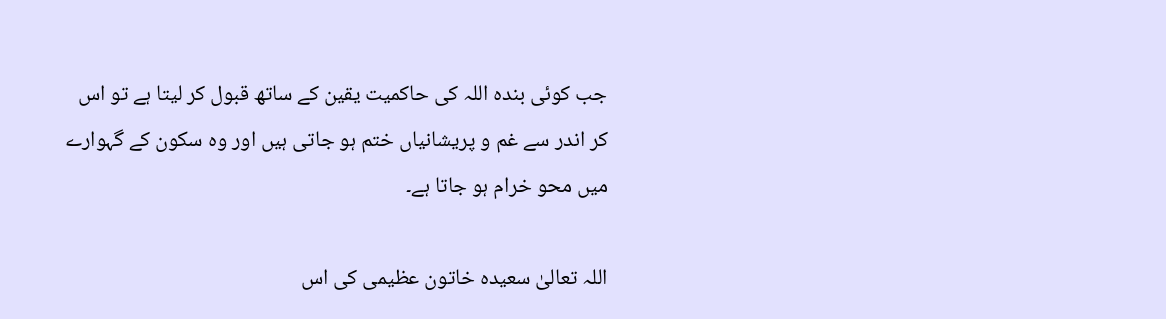جب کوئی بندہ اللہ کی حاکمیت یقین کے ساتھ قبول کر لیتا ہے تو اس کر اندر سے غم و پریشانیاں ختم ہو جاتی ہیں اور وہ سکون کے گہوارے میں محو خرام ہو جاتا ہے۔

اللہ تعالیٰ سعیدہ خاتون عظیمی کی اس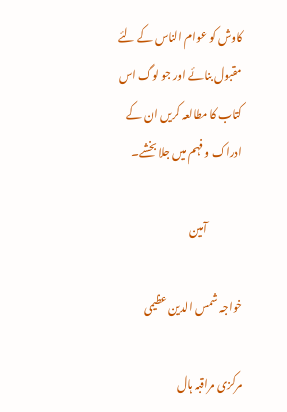کاوش کو عوام الناس کے لئے مقبول بنائے اور جو لوگ اس کتاب کا مطالعہ کریں ان کے ادراک و فہم میں جلا بخشے۔

                آمین

خواجہ شمس الدین عظیمی

مرکزی مراقبہ ہال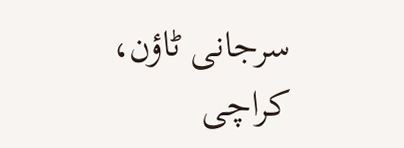سرجانی ٹاؤن، کراچی